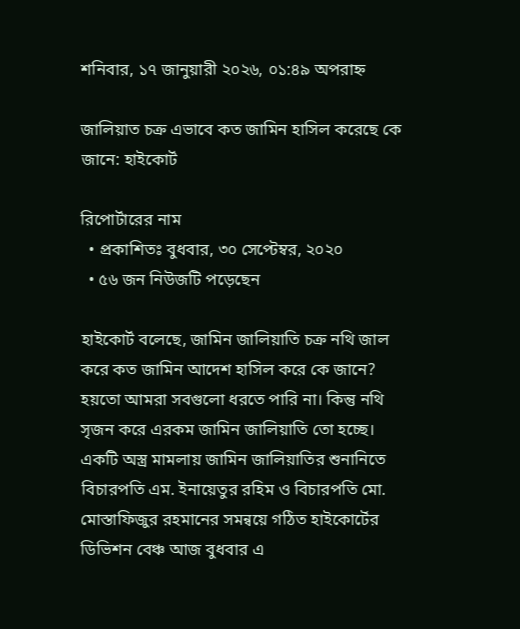শনিবার, ১৭ জানুয়ারী ২০২৬, ০১:৪৯ অপরাহ্ন

জালিয়াত চক্র এভাবে কত জামিন হাসিল করেছে কে জানে: হাইকোর্ট

রিপোর্টারের নাম
  • প্রকাশিতঃ বুধবার, ৩০ সেপ্টেম্বর, ২০২০
  • ৫৬ জন নিউজটি পড়েছেন

হাইকোর্ট বলেছে, জামিন জালিয়াতি চক্র নথি জাল করে কত জামিন আদেশ হাসিল করে কে জানে? হয়তো আমরা সবগুলো ধরতে পারি না। কিন্তু নথি সৃজন করে এরকম জামিন জালিয়াতি তো হচ্ছে। একটি অস্ত্র মামলায় জামিন জালিয়াতির শুনানিতে বিচারপতি এম. ইনায়েতুর রহিম ও বিচারপতি মো. মোস্তাফিজুর রহমানের সমন্বয়ে গঠিত হাইকোর্টের ডিভিশন বেঞ্চ আজ বুধবার এ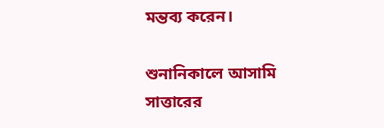মন্তব্য করেন।

শুনানিকালে আসামি সাত্তারের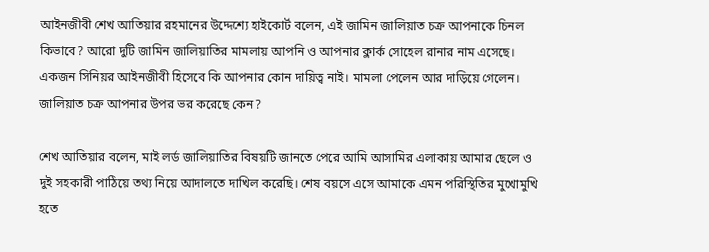আইনজীবী শেখ আতিয়ার রহমানের উদ্দেশ্যে হাইকোর্ট বলেন, এই জামিন জালিয়াত চক্র আপনাকে চিনল কিভাবে? আরো দুটি জামিন জালিয়াতির মামলায় আপনি ও আপনার ক্লার্ক সোহেল রানার নাম এসেছে। একজন সিনিয়র আইনজীবী হিসেবে কি আপনার কোন দায়িত্ব নাই। মামলা পেলেন আর দাড়িয়ে গেলেন। জালিয়াত চক্র আপনার উপর ভর করেছে কেন?

শেখ আতিয়ার বলেন, মাই লর্ড জালিয়াতির বিষয়টি জানতে পেরে আমি আসামির এলাকায় আমার ছেলে ও দুই সহকারী পাঠিয়ে তথ্য নিয়ে আদালতে দাখিল করেছি। শেষ বয়সে এসে আমাকে এমন পরিস্থিতির মুখোমুখি হতে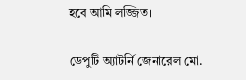হবে আমি লজ্জিত।

ডেপুটি অ্যাটর্নি জেনারেল মো.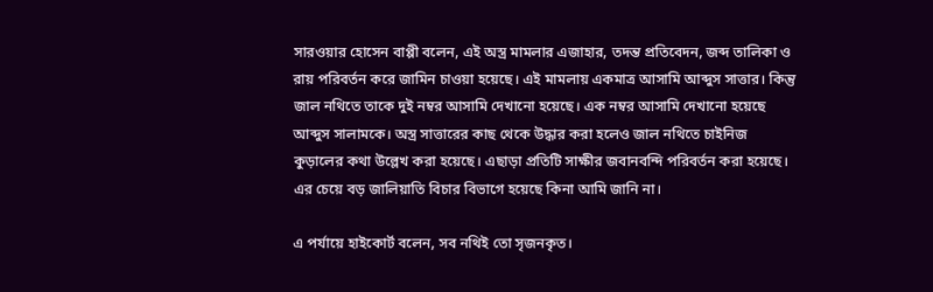সারওয়ার হোসেন বাপ্পী বলেন, এই অস্ত্র মামলার এজাহার, তদন্ত প্রতিবেদন, জব্দ তালিকা ও রায় পরিবর্তন করে জামিন চাওয়া হয়েছে। এই মামলায় একমাত্র আসামি আব্দুস সাত্তার। কিন্তু জাল নথিতে তাকে দুই নম্বর আসামি দেখানো হয়েছে। এক নম্বর আসামি দেখানো হয়েছে আব্দুস সালামকে। অস্ত্র সাত্তারের কাছ থেকে উদ্ধার করা হলেও জাল নথিতে চাইনিজ কুড়ালের কথা উল্লেখ করা হয়েছে। এছাড়া প্রতিটি সাক্ষীর জবানবন্দি পরিবর্তন করা হয়েছে। এর চেয়ে বড় জালিয়াতি বিচার বিভাগে হয়েছে কিনা আমি জানি না।

এ পর্যায়ে হাইকোর্ট বলেন, সব নথিই তো সৃজনকৃত।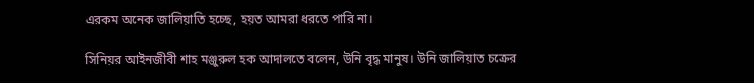এরকম অনেক জালিয়াতি হচ্ছে, হয়ত আমরা ধরতে পারি না।

সিনিয়র আইনজীবী শাহ মঞ্জুরুল হক আদালতে বলেন, উনি বৃদ্ধ মানুষ। উনি জালিয়াত চক্রের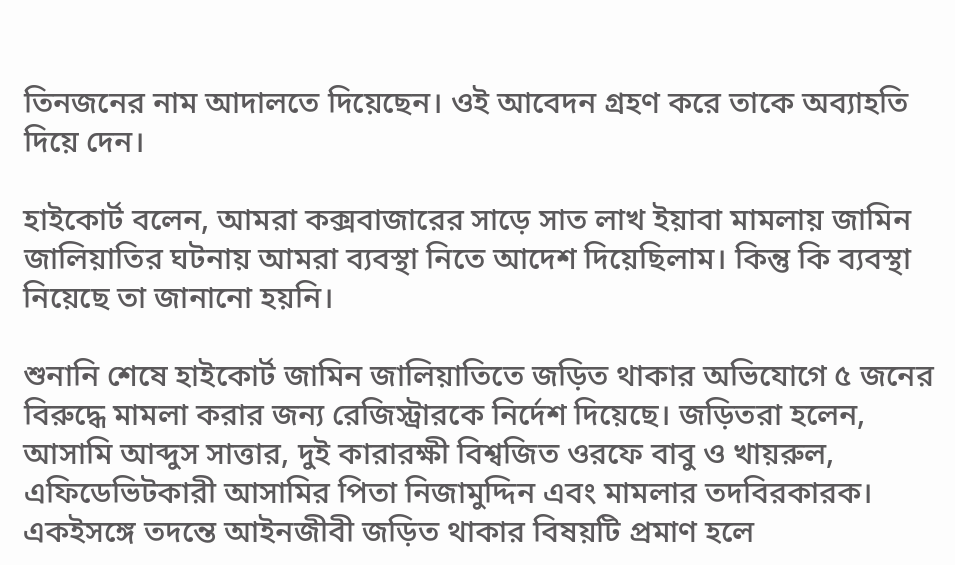তিনজনের নাম আদালতে দিয়েছেন। ওই আবেদন গ্রহণ করে তাকে অব্যাহতি দিয়ে দেন।

হাইকোর্ট বলেন, আমরা কক্সবাজারের সাড়ে সাত লাখ ইয়াবা মামলায় জামিন জালিয়াতির ঘটনায় আমরা ব্যবস্থা নিতে আদেশ দিয়েছিলাম। কিন্তু কি ব্যবস্থা নিয়েছে তা জানানো হয়নি।

শুনানি শেষে হাইকোর্ট জামিন জালিয়াতিতে জড়িত থাকার অভিযোগে ৫ জনের বিরুদ্ধে মামলা করার জন্য রেজিস্ট্রারকে নির্দেশ দিয়েছে। জড়িতরা হলেন, আসামি আব্দুস সাত্তার, দুই কারারক্ষী বিশ্বজিত ওরফে বাবু ও খায়রুল, এফিডেভিটকারী আসামির পিতা নিজামুদ্দিন এবং মামলার তদবিরকারক। একইসঙ্গে তদন্তে আইনজীবী জড়িত থাকার বিষয়টি প্রমাণ হলে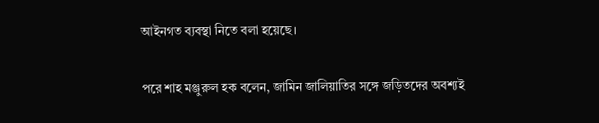আইনগত ব্যবস্থা নিতে বলা হয়েছে।

পরে শাহ মঞ্জুরুল হক বলেন, জামিন জালিয়াতির সঙ্গে জড়িতদের অবশ্যই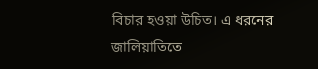বিচার হওয়া উচিত। এ ধরনের জালিয়াতিতে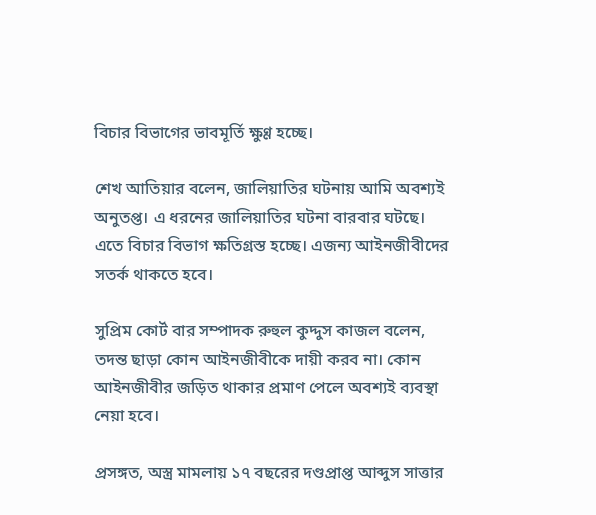বিচার বিভাগের ভাবমূর্তি ক্ষুণ্ণ হচ্ছে।

শেখ আতিয়ার বলেন, জালিয়াতির ঘটনায় আমি অবশ্যই অনুতপ্ত। এ ধরনের জালিয়াতির ঘটনা বারবার ঘটছে। এতে বিচার বিভাগ ক্ষতিগ্রস্ত হচ্ছে। এজন্য আইনজীবীদের সতর্ক থাকতে হবে।

সুপ্রিম কোর্ট বার সম্পাদক রুহুল কুদ্দুস কাজল বলেন, তদন্ত ছাড়া কোন আইনজীবীকে দায়ী করব না। কোন আইনজীবীর জড়িত থাকার প্রমাণ পেলে অবশ্যই ব্যবস্থা নেয়া হবে।

প্রসঙ্গত, অস্ত্র মামলায় ১৭ বছরের দণ্ডপ্রাপ্ত আব্দুস সাত্তার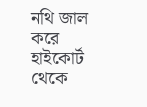নথি জাল করে হাইকোর্ট থেকে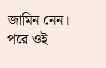জামিন নেন। পরে ওই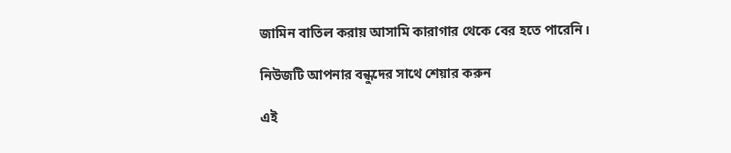জামিন বাতিল করায় আসামি কারাগার থেকে বের হতে পারেনি।

নিউজটি আপনার বন্ধুদের সাথে শেয়ার করুন

এই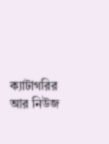ক্যাটাগরির আর নিউজ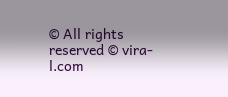© All rights reserved © vira-l.com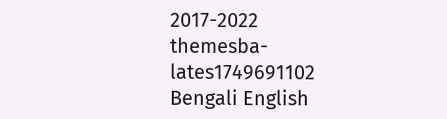2017-2022
themesba-lates1749691102
Bengali English